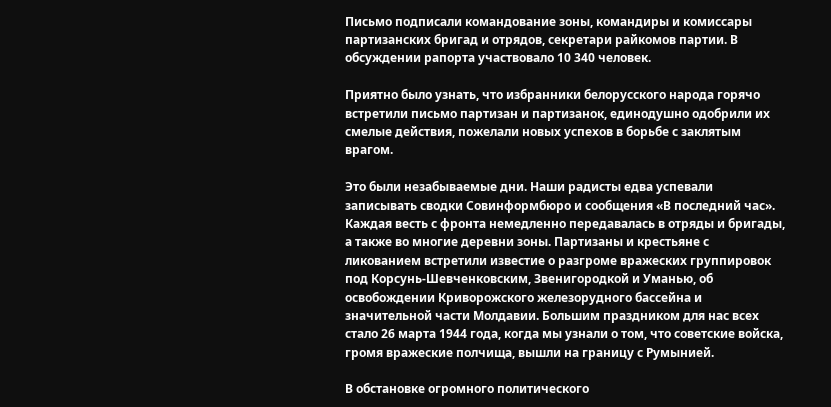Письмо подписали командование зоны, командиры и комиссары партизанских бригад и отрядов, секретари райкомов партии. В обсуждении рапорта участвовало 10 340 человек.

Приятно было узнать, что избранники белорусского народа горячо встретили письмо партизан и партизанок, единодушно одобрили их смелые действия, пожелали новых успехов в борьбе с заклятым врагом.

Это были незабываемые дни. Наши радисты едва успевали записывать сводки Совинформбюро и сообщения «В последний час». Каждая весть с фронта немедленно передавалась в отряды и бригады, а также во многие деревни зоны. Партизаны и крестьяне с ликованием встретили известие о разгроме вражеских группировок под Корсунь-Шевченковским, Звенигородкой и Уманью, об освобождении Криворожского железорудного бассейна и значительной части Молдавии. Большим праздником для нас всех стало 26 марта 1944 года, когда мы узнали о том, что советские войска, громя вражеские полчища, вышли на границу с Румынией.

В обстановке огромного политического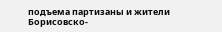подъема партизаны и жители Борисовско-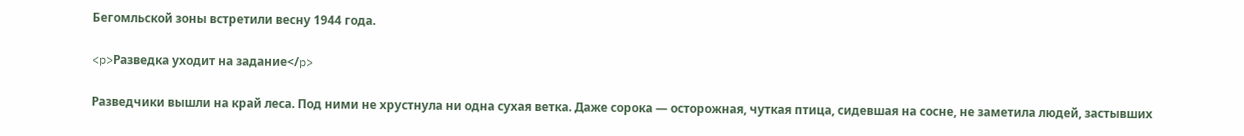Бегомльской зоны встретили весну 1944 года.

<p>Разведка уходит на задание</p>

Разведчики вышли на край леса. Под ними не хрустнула ни одна сухая ветка. Даже сорока — осторожная, чуткая птица, сидевшая на сосне, не заметила людей, застывших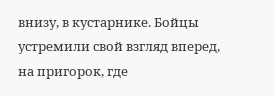внизу, в кустарнике. Бойцы устремили свой взгляд вперед, на пригорок, где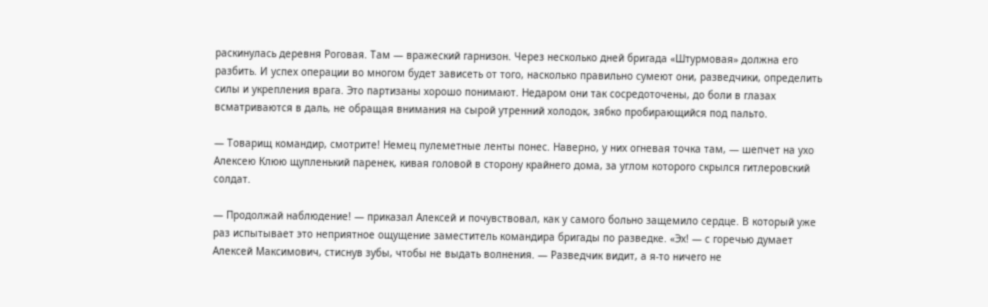раскинулась деревня Роговая. Там — вражеский гарнизон. Через несколько дней бригада «Штурмовая» должна его разбить. И успех операции во многом будет зависеть от того, насколько правильно сумеют они, разведчики, определить силы и укрепления врага. Это партизаны хорошо понимают. Недаром они так сосредоточены, до боли в глазах всматриваются в даль, не обращая внимания на сырой утренний холодок, зябко пробирающийся под пальто.

— Товарищ командир, смотрите! Немец пулеметные ленты понес. Наверно, у них огневая точка там, — шепчет на ухо Алексею Клюю щупленький паренек, кивая головой в сторону крайнего дома, за углом которого скрылся гитлеровский солдат.

— Продолжай наблюдение! — приказал Алексей и почувствовал, как у самого больно защемило сердце. В который уже раз испытывает это неприятное ощущение заместитель командира бригады по разведке. «Эх! — с горечью думает Алексей Максимович, стиснув зубы, чтобы не выдать волнения. — Разведчик видит, а я-то ничего не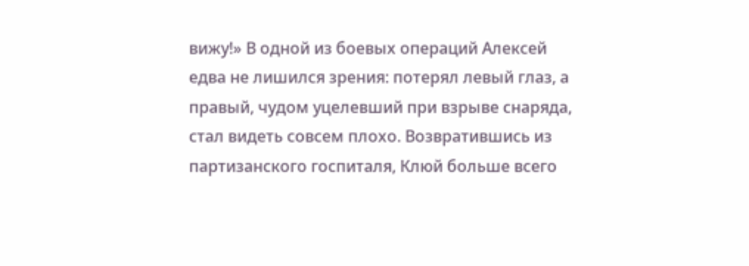вижу!» В одной из боевых операций Алексей едва не лишился зрения: потерял левый глаз, а правый, чудом уцелевший при взрыве снаряда, стал видеть совсем плохо. Возвратившись из партизанского госпиталя, Клюй больше всего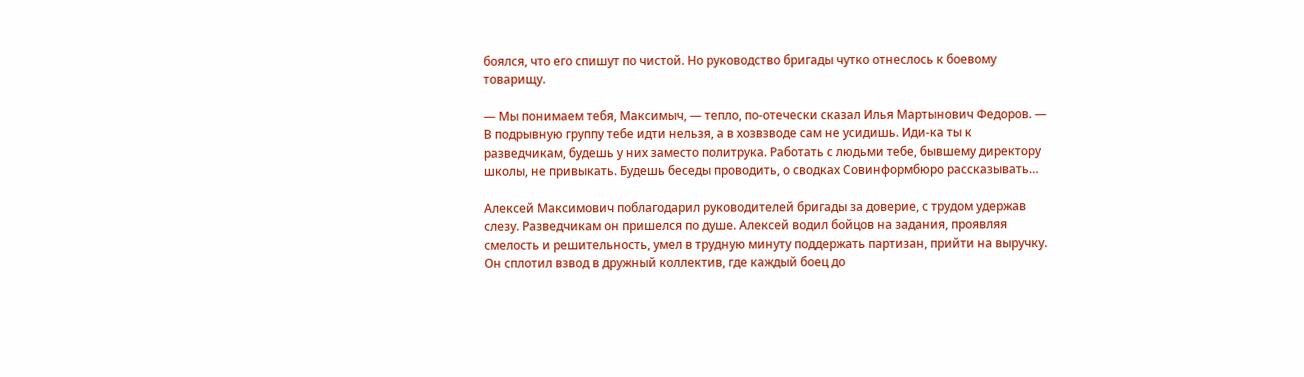боялся, что его спишут по чистой. Но руководство бригады чутко отнеслось к боевому товарищу.

— Мы понимаем тебя, Максимыч, — тепло, по-отечески сказал Илья Мартынович Федоров. — В подрывную группу тебе идти нельзя, а в хозвзводе сам не усидишь. Иди-ка ты к разведчикам, будешь у них заместо политрука. Работать с людьми тебе, бывшему директору школы, не привыкать. Будешь беседы проводить, о сводках Совинформбюро рассказывать…

Алексей Максимович поблагодарил руководителей бригады за доверие, с трудом удержав слезу. Разведчикам он пришелся по душе. Алексей водил бойцов на задания, проявляя смелость и решительность, умел в трудную минуту поддержать партизан, прийти на выручку. Он сплотил взвод в дружный коллектив, где каждый боец до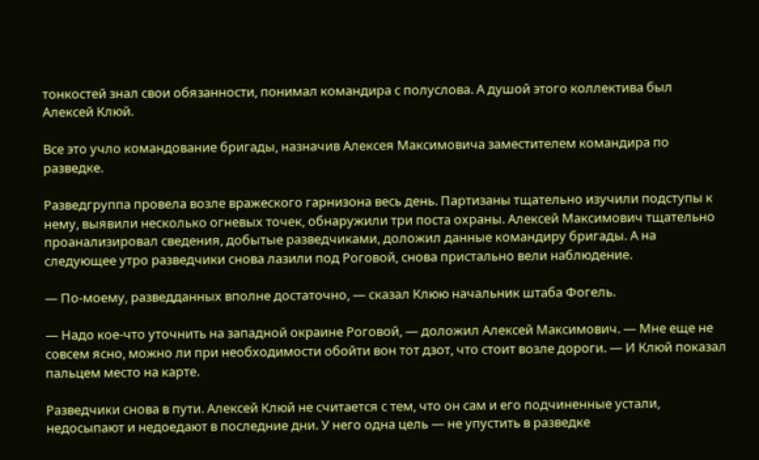тонкостей знал свои обязанности, понимал командира с полуслова. А душой этого коллектива был Алексей Клюй.

Все это учло командование бригады, назначив Алексея Максимовича заместителем командира по разведке.

Разведгруппа провела возле вражеского гарнизона весь день. Партизаны тщательно изучили подступы к нему, выявили несколько огневых точек, обнаружили три поста охраны. Алексей Максимович тщательно проанализировал сведения, добытые разведчиками, доложил данные командиру бригады. А на следующее утро разведчики снова лазили под Роговой, снова пристально вели наблюдение.

— По-моему, разведданных вполне достаточно, — сказал Клюю начальник штаба Фогель.

— Надо кое-что уточнить на западной окраине Роговой, — доложил Алексей Максимович. — Мне еще не совсем ясно, можно ли при необходимости обойти вон тот дзот, что стоит возле дороги. — И Клюй показал пальцем место на карте.

Разведчики снова в пути. Алексей Клюй не считается с тем, что он сам и его подчиненные устали, недосыпают и недоедают в последние дни. У него одна цель — не упустить в разведке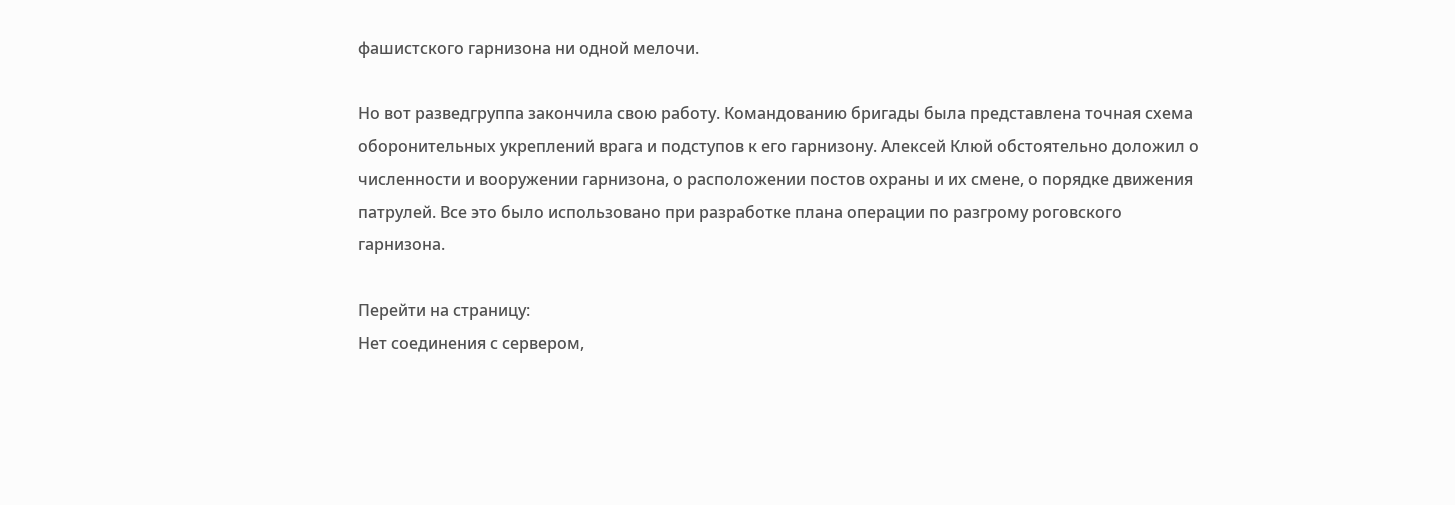фашистского гарнизона ни одной мелочи.

Но вот разведгруппа закончила свою работу. Командованию бригады была представлена точная схема оборонительных укреплений врага и подступов к его гарнизону. Алексей Клюй обстоятельно доложил о численности и вооружении гарнизона, о расположении постов охраны и их смене, о порядке движения патрулей. Все это было использовано при разработке плана операции по разгрому роговского гарнизона.

Перейти на страницу:
Нет соединения с сервером,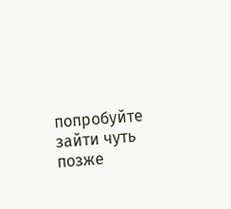попробуйте зайти чуть позже